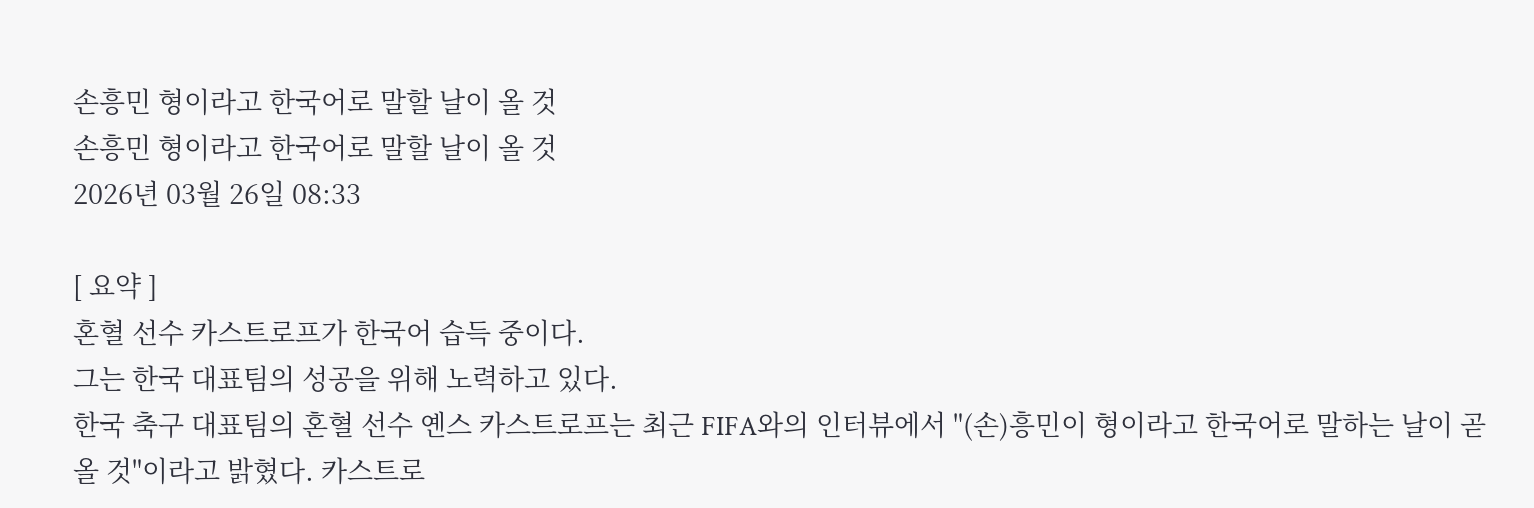손흥민 형이라고 한국어로 말할 날이 올 것
손흥민 형이라고 한국어로 말할 날이 올 것
2026년 03월 26일 08:33

[ 요약 ]
혼혈 선수 카스트로프가 한국어 습득 중이다.
그는 한국 대표팀의 성공을 위해 노력하고 있다.
한국 축구 대표팀의 혼혈 선수 옌스 카스트로프는 최근 FIFA와의 인터뷰에서 "(손)흥민이 형이라고 한국어로 말하는 날이 곧 올 것"이라고 밝혔다. 카스트로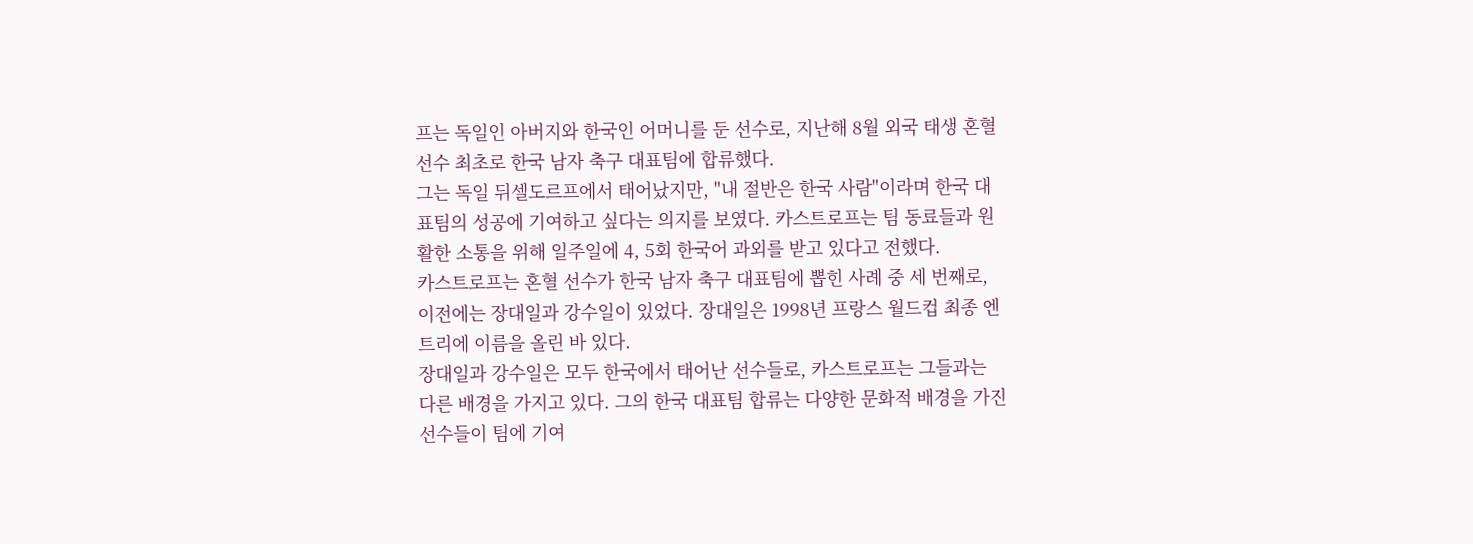프는 독일인 아버지와 한국인 어머니를 둔 선수로, 지난해 8월 외국 태생 혼혈 선수 최초로 한국 남자 축구 대표팀에 합류했다.
그는 독일 뒤셀도르프에서 태어났지만, "내 절반은 한국 사람"이라며 한국 대표팀의 성공에 기여하고 싶다는 의지를 보였다. 카스트로프는 팀 동료들과 원활한 소통을 위해 일주일에 4, 5회 한국어 과외를 받고 있다고 전했다.
카스트로프는 혼혈 선수가 한국 남자 축구 대표팀에 뽑힌 사례 중 세 번째로, 이전에는 장대일과 강수일이 있었다. 장대일은 1998년 프랑스 월드컵 최종 엔트리에 이름을 올린 바 있다.
장대일과 강수일은 모두 한국에서 태어난 선수들로, 카스트로프는 그들과는 다른 배경을 가지고 있다. 그의 한국 대표팀 합류는 다양한 문화적 배경을 가진 선수들이 팀에 기여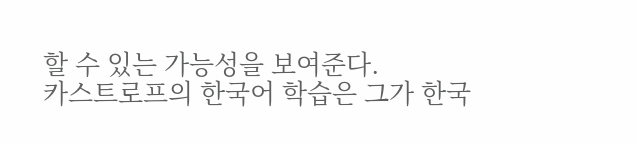할 수 있는 가능성을 보여준다.
카스트로프의 한국어 학습은 그가 한국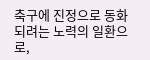축구에 진정으로 동화되려는 노력의 일환으로,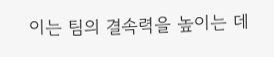이는 팀의 결속력을 높이는 데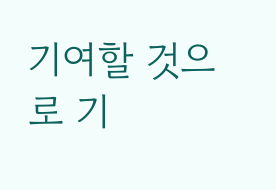기여할 것으로 기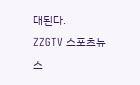대된다.
ZZGTV 스포츠뉴스